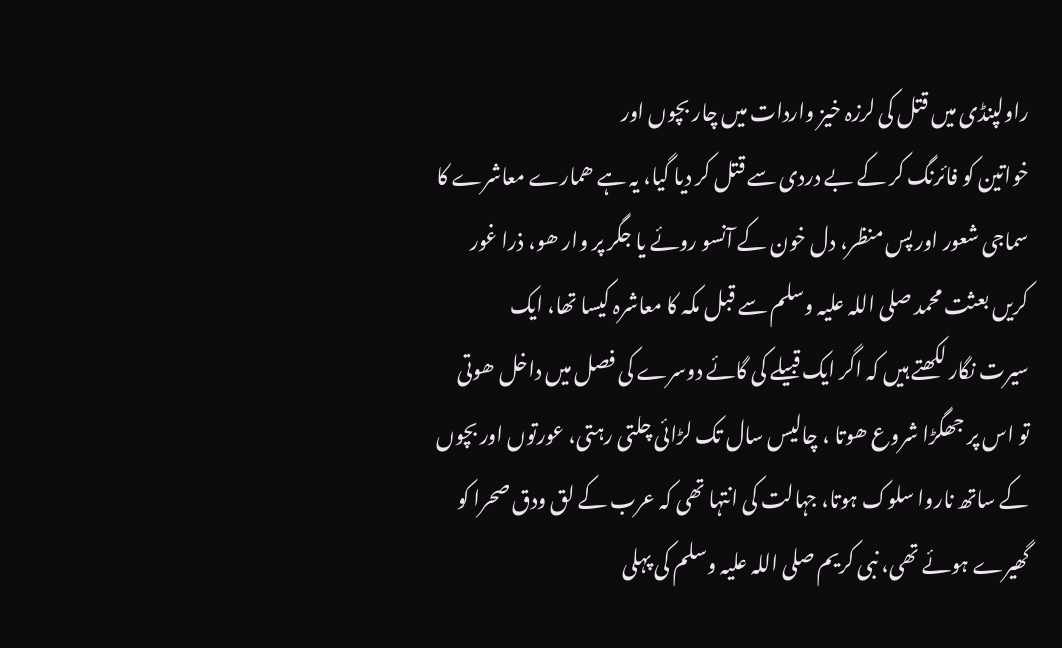راولپنڈی میں قتل کی لرزہ خیز واردات میں چار بچوں اور
خواتین کو فائرنگ کر کے بے دردی سے قتل کر دیا گیا، یہ ہے ھمارے معاشرے کا
سماجی شعور اور پس منظر، دل خون کے آنسو روئے یا جگر پر وار ھو، ذرا غور
کریں بعثت محمد صلی اللہ علیہ وسلم سے قبل مکہ کا معاشرہ کیسا تھا، ایک
سیرت نگار لکھتے ہیں کہ اگر ایک قبیلے کی گائے دوسرے کی فصل میں داخل ھوتی
تو اس پر جھگڑا شروع ھوتا ، چالیس سال تک لڑائی چلتی رہتی، عورتوں اور بچوں
کے ساتھ ناروا سلوک ہوتا، جہالت کی انتہا تھی کہ عرب کے لق ودق صحرا کو
گھیرے ہوئے تھی، نبی کریم صلی اللہ علیہ وسلم کی پہلی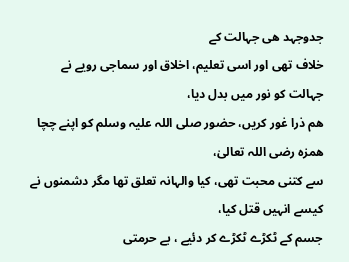جدوجہد ھی جہالت کے
خلاف تھی اور اسی تعلیم، اخلاق اور سماجی رویے نے جہالت کو نور میں بدل دیا،
ھم ذرا غور کریں، حضور صلی اللہ علیہ وسلم کو اپنے چچا ھمزہ رضی اللہ تعالیٰ،
سے کتنی محبت تھی، کیا والہانہ تعلق تھا مگر دشمنوں نے کیسے انہیں قتل کیا،
جسم کے ٹکڑے ٹکڑے کر دئیے ، بے حرمتی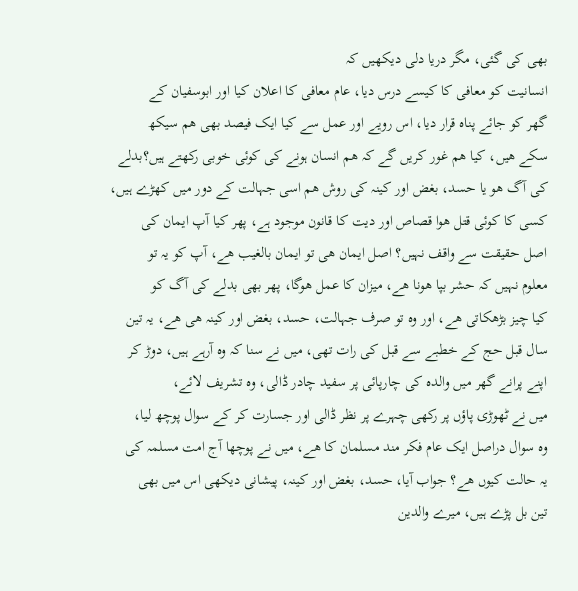بھی کی گئی، مگر دریا دلی دیکھیں کہ
انسانیت کو معافی کا کیسے درس دیا، عام معافی کا اعلان کیا اور ابوسفیان کے
گھر کو جائے پناہ قرار دیا، اس رویے اور عمل سے کیا ایک فیصد بھی ھم سیکھ
سکے ھیں، کیا ھم غور کریں گے کہ ھم انسان ہونے کی کوئی خوبی رکھتے ہیں؟بدلے
کی آگ ھو یا حسد، بغض اور کینہ کی روش ھم اسی جہالت کے دور میں کھڑے ہیں،
کسی کا کوئی قتل ھوا قصاص اور دیت کا قانون موجود ہے، پھر کیا آپ ایمان کی
اصل حقیقت سے واقف نہیں؟ اصل ایمان ھی تو ایمان بالغیب ھے، آپ کو یہ تو
معلوم نہیں کہ حشر بپا ھونا ھے، میزان کا عمل ھوگا، پھر بھی بدلے کی آگ کو
کیا چیز بڑھکاتی ھے، اور وہ تو صرف جہالت، حسد، بغض اور کینہ ھی ھے، یہ تین
سال قبل حج کے خطبے سے قبل کی رات تھی، میں نے سنا کہ وہ آرہے ہیں، دوڑ کر
اپنے پرانے گھر میں والدہ کی چارپائی پر سفید چادر ڈالی، وہ تشریف لائے،
میں نے ٹھوڑی پاؤں پر رکھی چہرے پر نظر ڈالی اور جسارت کر کے سوال پوچھ لیا،
وہ سوال دراصل ایک عام فکر مند مسلمان کا ھے، میں نے پوچھا آج امت مسلمہ کی
یہ حالت کیوں ھے؟ جواب آیا، حسد، بغض اور کینہ، پیشانی دیکھی اس میں بھی
تین بل پڑے ہیں، میرے والدین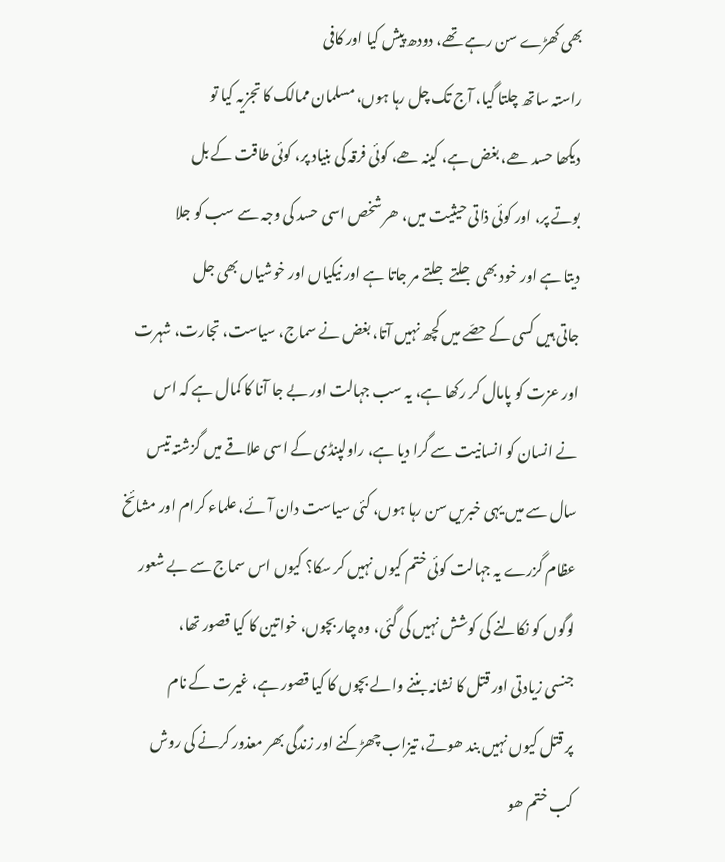بھی کھڑے سن رہے تھے، دودھ پیش کیا اور کافی
راستہ ساتھ چلتا گیا، آج تک چل رہا ہوں، مسلمان ممالک کا تجزیہ کیا تو
دیکھا حسد ھے، بغض ہے، کینہ ھے، کوئی فرقہ کی بنیاد پر، کوئی طاقت کے بل
بوتے پر، اور کوئی ذاتی حیثیت میں، ھر شخص اسی حسد کی وجہ سے سب کو جلا
دیتا ہے اور خود بھی جلتے جلتے مر جاتا ہے اور نیکیاں اور خوشیاں بھی جل
جاتی ہیں کسی کے حصّے میں کچھ نہیں آتا، بغض نے سماج، سیاست، تجارت، شہرت
اور عزت کو پامال کر رکھا ہے، یہ سب جہالت اور بے جا آنا کا کمال ہے کہ اس
نے انسان کو انسانیت سے گرا دیا ہے، راولپنڈی کے اسی علاقے میں گزشتہ تیس
سال سے میں یہی خبریں سن رہا ہوں، کئی سیاست دان آئے، علماء کرام اور مشائخ
عظام گزرے یہ جہالت کوئی ختم کیوں نہیں کر سکا؟ کیوں اس سماج سے بے شعور
لوگوں کو نکالنے کی کوشش نہیں کی گئی، وہ چار بچوں، خواتین کا کیا قصور تھا،
جنسی زیادتی اور قتل کا نشانہ بننے والے بچوں کا کیا قصور ہے، غیرت کے نام
پر قتل کیوں نہیں بند ھوتے، تیزاب چھڑکنے اور زندگی بھر معذور کرنے کی روش
کب ختم ھو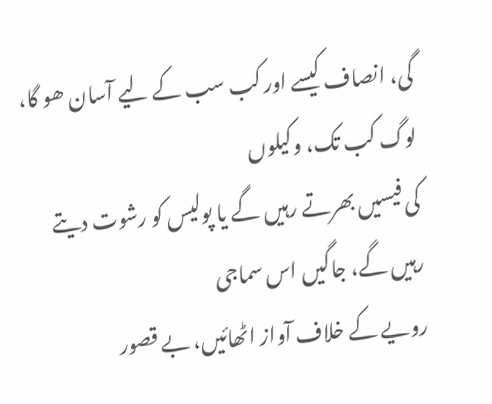گی، انصاف کیسے اور کب سب کے لیے آسان ھو گا، لوگ کب تک، وکیلوں
کی فیسیں بھرتے رہیں گے یا پولیس کو رشوت دیتے رہیں گے، جاگیں اس سماجی
رویے کے خلاف آواز اٹھائیں، بے قصور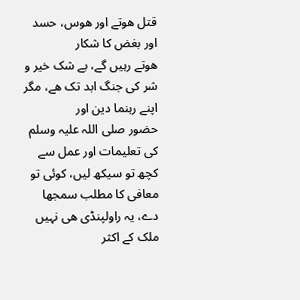قتل ھوتے اور ھوس، حسد اور بغض کا شکار
ھوتے رہیں گے، بے شک خیر و شر کی جنگ ابد تک ھے، مگر اپنے رہنما دین اور
حضور صلی اللہ علیہ وسلم کی تعلیمات اور عمل سے کچھ تو سیکھ لیں، کوئی تو
معافی کا مطلب سمجھا دے، یہ راولپنڈی ھی نہیں ملک کے اکثر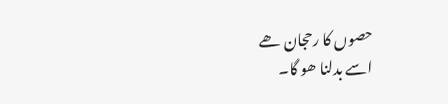حصوں کا رحجان ھے
اسے بدلنا ھو گا۔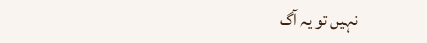نہیں تو یہ آگ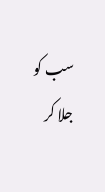سب کو جلا کر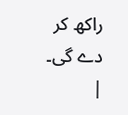راکھ کر دے گی۔
|